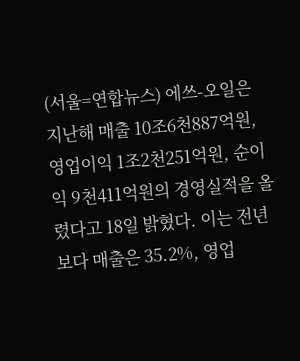(서울=연합뉴스) 에쓰-오일은 지난해 매출 10조6천887억원, 영업이익 1조2천251억원, 순이익 9천411억원의 경영실적을 올렸다고 18일 밝혔다. 이는 전년보다 매출은 35.2%, 영업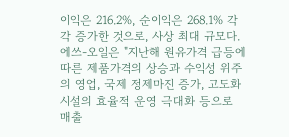이익은 216.2%, 순이익은 268.1% 각각 증가한 것으로, 사상 최대 규모다.
에쓰-오일은 "지난해 원유가격 급등에 따른 제품가격의 상승과 수익성 위주의 영업, 국제 정제마진 증가, 고도화시설의 효율적 운영 극대화 등으로 매출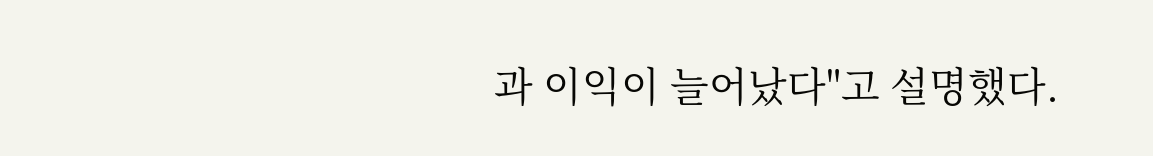과 이익이 늘어났다"고 설명했다.